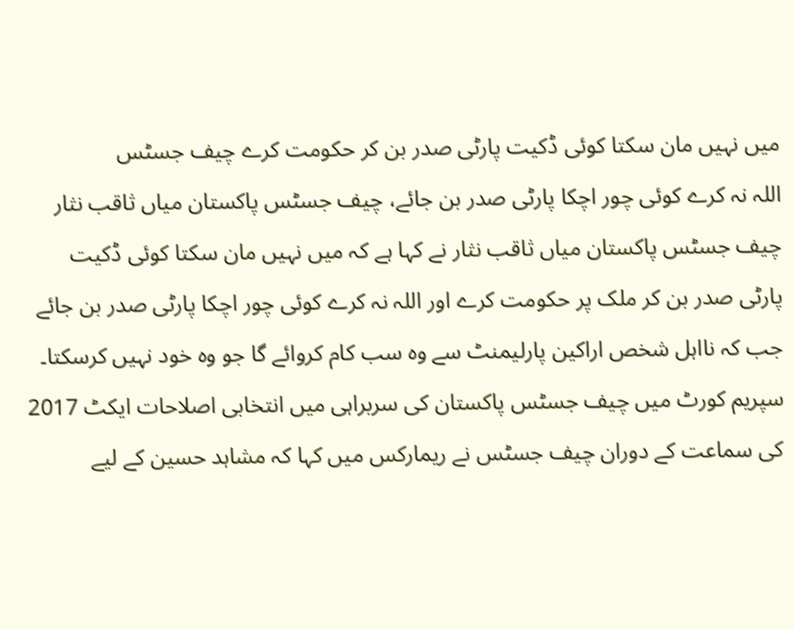میں نہیں مان سکتا کوئی ڈکیت پارٹی صدر بن کر حکومت کرے چیف جسٹس
اللہ نہ کرے کوئی چور اچکا پارٹی صدر بن جائے، چیف جسٹس پاکستان میاں ثاقب نثار
چیف جسٹس پاکستان میاں ثاقب نثار نے کہا ہے کہ میں نہیں مان سکتا کوئی ڈکیت پارٹی صدر بن کر ملک پر حکومت کرے اور اللہ نہ کرے کوئی چور اچکا پارٹی صدر بن جائے جب کہ نااہل شخص اراکین پارلیمنٹ سے وہ سب کام کروائے گا جو وہ خود نہیں کرسکتا۔
سپریم کورٹ میں چیف جسٹس پاکستان کی سربراہی میں انتخابی اصلاحات ایکٹ 2017 کی سماعت کے دوران چیف جسٹس نے ریمارکس میں کہا کہ مشاہد حسین کے لیے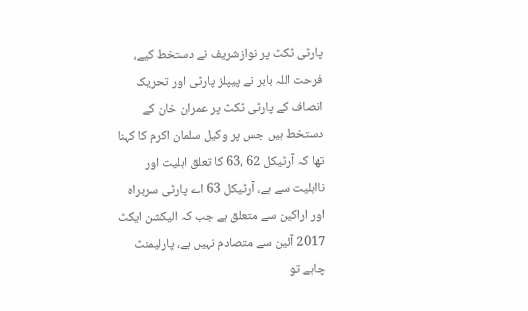پارٹی ٹکٹ پر نوازشریف نے دستخط کیے، فرحت اللہ بابر نے پیپلز پارٹی اور تحریک انصاف کے پارٹی ٹکٹ پر عمران خان کے دستخط ہیں جس پر وکیل سلمان اکرم کا کہنا تھا کہ آرٹیکل 62 ،63 کا تعلق اہلیت اور نااہلیت سے ہے، آرٹیکل 63 اے پارٹی سربراہ اور اراکین سے متعلق ہے جب کہ الیکشن ایکٹ 2017 آئین سے متصادم نہیں ہے، پارلیمنٹ چاہے تو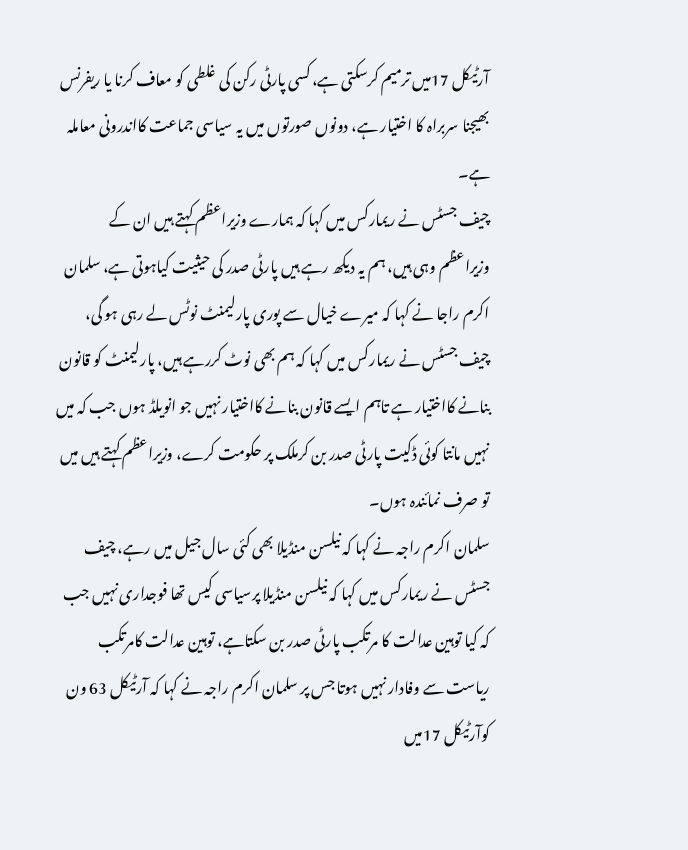آرٹیکل 17میں ترمیم کرسکتی ہے، کسی پارٹی رکن کی غلطی کو معاف کرنا یا ریفرنس بھیجنا سربراہ کا اختیار ہے، دونوں صورتوں میں یہ سیاسی جماعت کااندرونی معاملہ ہے۔
چیف جسٹس نے ریمارکس میں کہا کہ ہمارے وزیراعظم کہتے ہیں ان کے وزیراعظم وہی ہیں، ہم یہ دیکھ رہے ہیں پارٹی صدر کی حیثیت کیاہوتی ہے، سلمان اکرم راجا نے کہا کہ میرے خیال سے پوری پارلیمنٹ نوٹس لے رہی ہو گی، چیف جسٹس نے ریمارکس میں کہا کہ ہم بھی نوٹ کررہے ہیں، پارلیمنٹ کو قانون بنانے کااختیار ہے تاہم ایسے قانون بنانے کااختیار نہیں جو انویلڈ ہوں جب کہ میں نہیں مانتا کوئی ڈکیت پارٹی صدر بن کرملک پر حکومت کرے، وزیراعظم کہتے ہیں میں تو صرف نمائندہ ہوں۔
سلمان اکرم راجہ نے کہا کہ نیلسن منڈیلا بھی کئی سال جیل میں رہے، چیف جسٹس نے ریمارکس میں کہا کہ نیلسن منڈیلا پرسیاسی کیس تھا فوجداری نہیں جب کہ کیا توہین عدالت کا مرتکب پارٹی صدر بن سکتاہے، توہین عدالت کامرتکب ریاست سے وفادار نہیں ہوتا جس پر سلمان اکرم راجہ نے کہا کہ آرٹیکل 63 ون کوآرٹیکل 17میں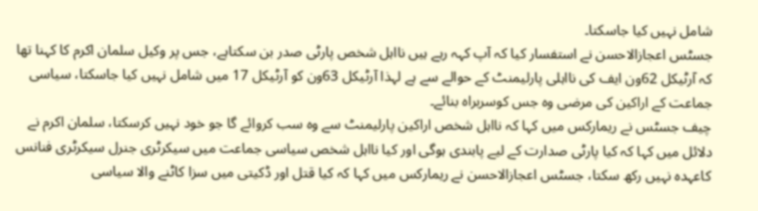شامل نہیں کیا جاسکتا۔
جسٹس اعجازالاحسن نے استفسار کیا کہ آپ کہہ رہے ہیں نااہل شخص پارٹی صدر بن سکتاہے، جس پر وکیل سلمان اکرم کا کہنا تھا کہ آرٹیکل 62ون ایف کی نااہلی پارلیمنٹ کے حوالے سے ہے لہذا آرٹیکل 63ون کو آرٹیکل 17 میں شامل نہیں کیا جاسکتا، سیاسی جماعت کے اراکین کی مرضی وہ جس کوسربراہ بنائے۔
چیف جسٹس نے ریمارکس میں کہا کہ نااہل شخص اراکین پارلیمنٹ سے وہ سب کروائے گا جو خود نہیں کرسکتا، سلمان اکرم نے دلائل میں کہا کہ کیا پارٹی صدارت کے لیے پابندی ہوگی اور کیا نااہل شخص سیاسی جماعت میں سیکرٹری جنرل سیکرٹری فنانس کاعہدہ نہیں رکھ سکتا، جسٹس اعجازالاحسن نے ریمارکس میں کہا کہ کیا قتل اور ڈکیتی میں سزا کاٹنے والا سیاسی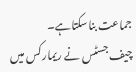جماعت بناسکتاہے۔
چیف جسٹس نے ریمارکس میں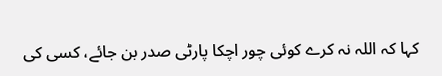کہا کہ اللہ نہ کرے کوئی چور اچکا پارٹی صدر بن جائے، کسی کی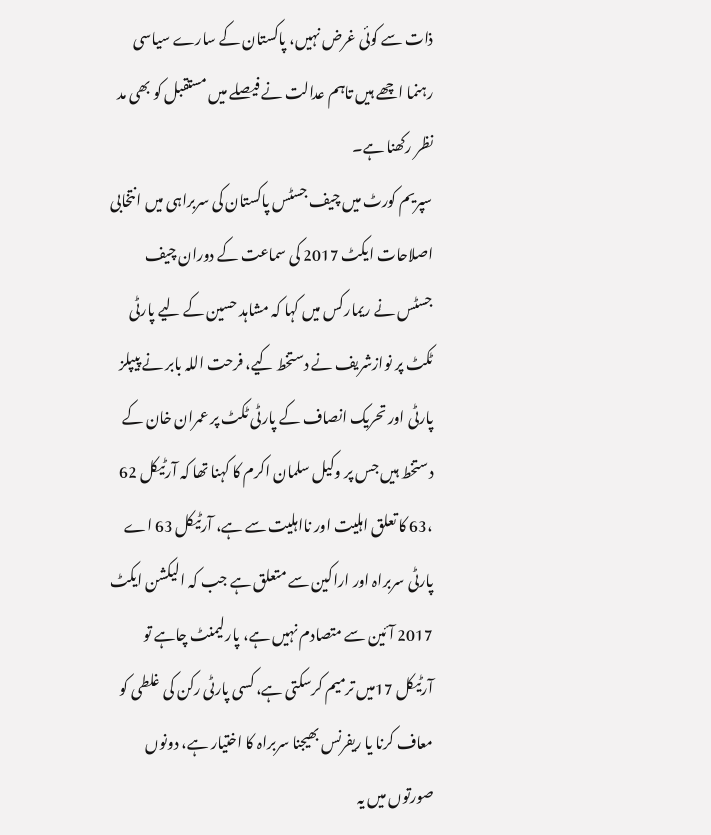ذات سے کوئی غرض نہیں، پاکستان کے سارے سیاسی رہنما اچھے ہیں تاہم عدالت نے فیصلے میں مستقبل کو بھی مد نظر رکھنا ہے۔
سپریم کورٹ میں چیف جسٹس پاکستان کی سربراہی میں انتخابی اصلاحات ایکٹ 2017 کی سماعت کے دوران چیف جسٹس نے ریمارکس میں کہا کہ مشاہد حسین کے لیے پارٹی ٹکٹ پر نوازشریف نے دستخط کیے، فرحت اللہ بابر نے پیپلز پارٹی اور تحریک انصاف کے پارٹی ٹکٹ پر عمران خان کے دستخط ہیں جس پر وکیل سلمان اکرم کا کہنا تھا کہ آرٹیکل 62 ،63 کا تعلق اہلیت اور نااہلیت سے ہے، آرٹیکل 63 اے پارٹی سربراہ اور اراکین سے متعلق ہے جب کہ الیکشن ایکٹ 2017 آئین سے متصادم نہیں ہے، پارلیمنٹ چاہے تو آرٹیکل 17میں ترمیم کرسکتی ہے، کسی پارٹی رکن کی غلطی کو معاف کرنا یا ریفرنس بھیجنا سربراہ کا اختیار ہے، دونوں صورتوں میں یہ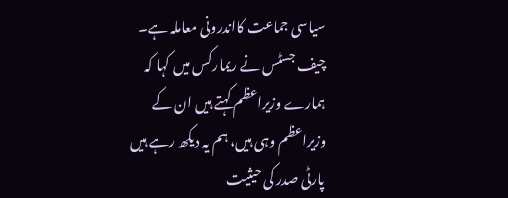سیاسی جماعت کااندرونی معاملہ ہے۔
چیف جسٹس نے ریمارکس میں کہا کہ ہمارے وزیراعظم کہتے ہیں ان کے وزیراعظم وہی ہیں، ہم یہ دیکھ رہے ہیں پارٹی صدر کی حیثیت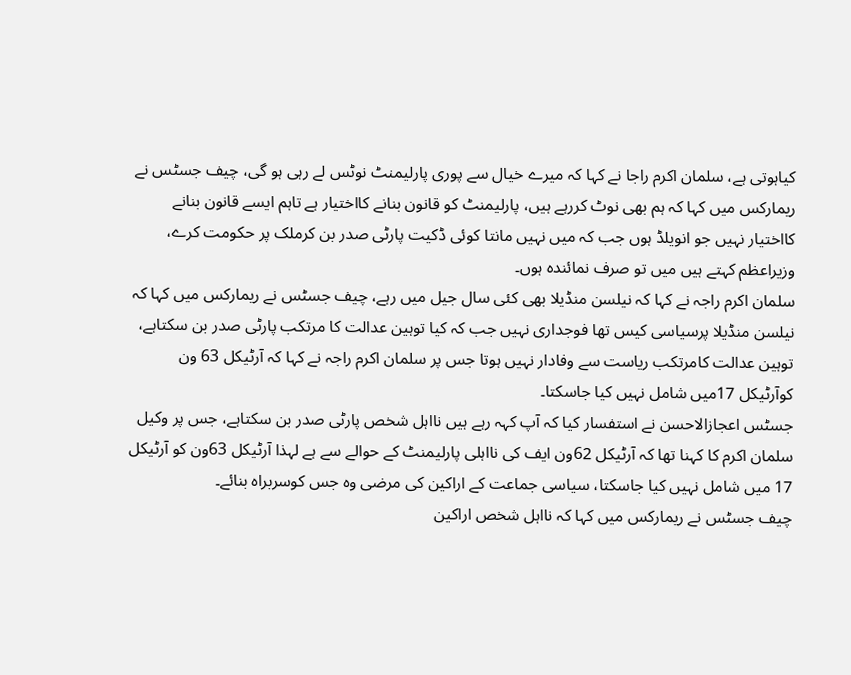کیاہوتی ہے، سلمان اکرم راجا نے کہا کہ میرے خیال سے پوری پارلیمنٹ نوٹس لے رہی ہو گی، چیف جسٹس نے ریمارکس میں کہا کہ ہم بھی نوٹ کررہے ہیں، پارلیمنٹ کو قانون بنانے کااختیار ہے تاہم ایسے قانون بنانے کااختیار نہیں جو انویلڈ ہوں جب کہ میں نہیں مانتا کوئی ڈکیت پارٹی صدر بن کرملک پر حکومت کرے، وزیراعظم کہتے ہیں میں تو صرف نمائندہ ہوں۔
سلمان اکرم راجہ نے کہا کہ نیلسن منڈیلا بھی کئی سال جیل میں رہے، چیف جسٹس نے ریمارکس میں کہا کہ نیلسن منڈیلا پرسیاسی کیس تھا فوجداری نہیں جب کہ کیا توہین عدالت کا مرتکب پارٹی صدر بن سکتاہے، توہین عدالت کامرتکب ریاست سے وفادار نہیں ہوتا جس پر سلمان اکرم راجہ نے کہا کہ آرٹیکل 63 ون کوآرٹیکل 17میں شامل نہیں کیا جاسکتا۔
جسٹس اعجازالاحسن نے استفسار کیا کہ آپ کہہ رہے ہیں نااہل شخص پارٹی صدر بن سکتاہے، جس پر وکیل سلمان اکرم کا کہنا تھا کہ آرٹیکل 62ون ایف کی نااہلی پارلیمنٹ کے حوالے سے ہے لہذا آرٹیکل 63ون کو آرٹیکل 17 میں شامل نہیں کیا جاسکتا، سیاسی جماعت کے اراکین کی مرضی وہ جس کوسربراہ بنائے۔
چیف جسٹس نے ریمارکس میں کہا کہ نااہل شخص اراکین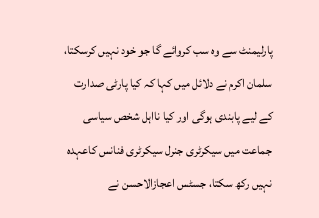پارلیمنٹ سے وہ سب کروائے گا جو خود نہیں کرسکتا، سلمان اکرم نے دلائل میں کہا کہ کیا پارٹی صدارت کے لیے پابندی ہوگی اور کیا نااہل شخص سیاسی جماعت میں سیکرٹری جنرل سیکرٹری فنانس کاعہدہ نہیں رکھ سکتا، جسٹس اعجازالاحسن نے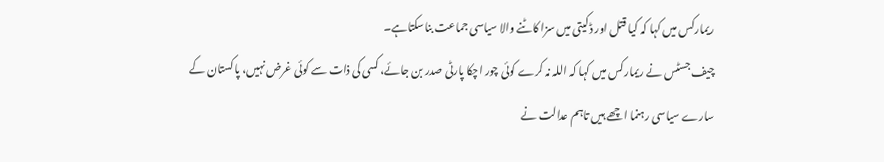ریمارکس میں کہا کہ کیا قتل اور ڈکیتی میں سزا کاٹنے والا سیاسی جماعت بناسکتاہے۔
چیف جسٹس نے ریمارکس میں کہا کہ اللہ نہ کرے کوئی چور اچکا پارٹی صدر بن جائے، کسی کی ذات سے کوئی غرض نہیں، پاکستان کے سارے سیاسی رہنما اچھے ہیں تاہم عدالت نے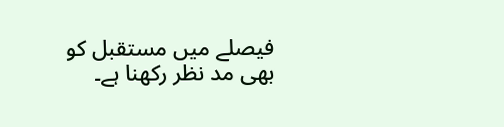فیصلے میں مستقبل کو بھی مد نظر رکھنا ہے۔